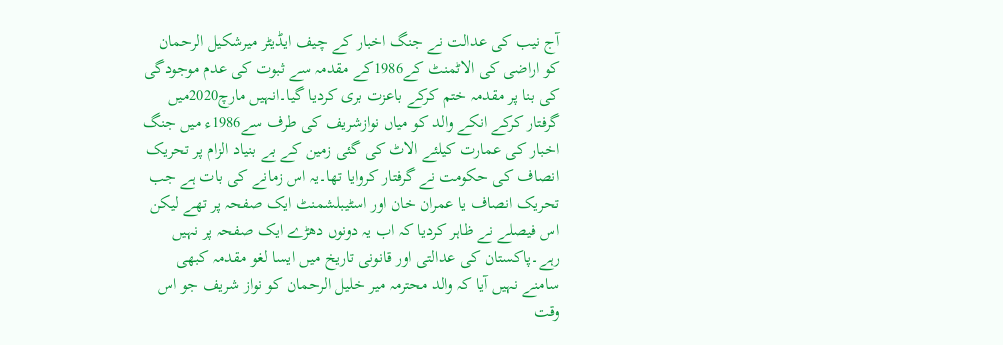آج نیب کی عدالت نے جنگ اخبار کے چیف ایڈیٹر میرشکیل الرحمان کو اراضی کی الاٹمنٹ کے1986کے مقدمہ سے ثبوت کی عدم موجودگی کی بنا پر مقدمہ ختم کرکے باعزت بری کردیا گیا۔انہیں مارچ2020میں گرفتار کرکے انکے والد کو میاں نوازشریف کی طرف سے1986ء میں جنگ اخبار کی عمارت کیلئے الاٹ کی گئی زمین کے بے بنیاد الزام پر تحریک انصاف کی حکومت نے گرفتار کروایا تھا۔یہ اس زمانے کی بات ہے جب تحریک انصاف یا عمران خان اور اسٹیبلشمنٹ ایک صفحہ پر تھے لیکن اس فیصلے نے ظاہر کردیا کہ اب یہ دونوں دھڑے ایک صفحہ پر نہیں رہے۔پاکستان کی عدالتی اور قانونی تاریخ میں ایسا لغو مقدمہ کبھی سامنے نہیں آیا کہ والد محترمہ میر خلیل الرحمان کو نواز شریف جو اس وقت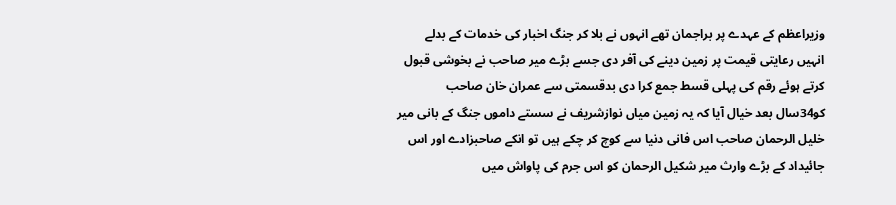وزیراعظم کے عہدے پر براجمان تھے انہوں نے بلا کر جنگ اخبار کی خدمات کے بدلے انہیں رعایتی قیمت پر زمین دینے کی آفر دی جسے بڑے میر صاحب نے بخوشی قبول کرتے ہوئے رقم کی پہلی قسط جمع کرا دی بدقسمتی سے عمران خان صاحب کو34سال بعد خیال آیا کہ یہ زمین میاں نوازشریف نے سستے داموں جنگ کے بانی میر خلیل الرحمان صاحب اس فانی دنیا سے کوچ کر چکے ہیں تو انکے صاحبزادے اور اس جائیداد کے بڑے وارث میر شکیل الرحمان کو اس جرم کی پاواش میں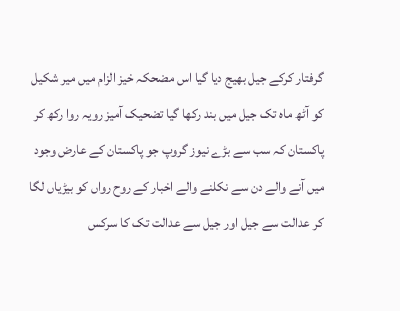گرفتار کرکے جیل بھیج دیا گیا اس مضحکہ خیز الزام میں میر شکیل کو آٹھ ماہ تک جیل میں بند رکھا گیا تضحیک آمیز رویہ روا رکھ کر پاکستان کہ سب سے بڑے نیوز گروپ جو پاکستان کے عارض وجود میں آنے والے دن سے نکلنے والے اخبار کے روح رواں کو بیڑیاں لگا کر عدالت سے جیل اور جیل سے عدالت تک کا سرکس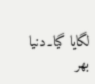لگایا گیا۔دنیا بھر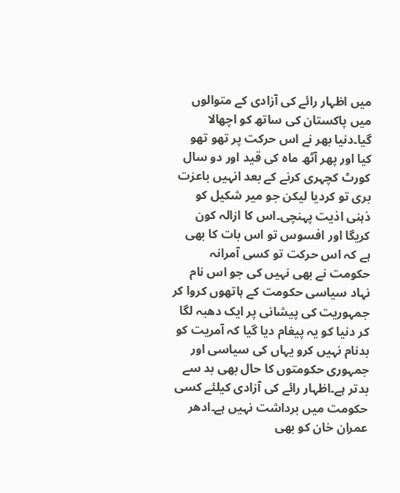میں اظہار رائے کی آزادی کے متوالوں میں پاکستان کی ساتھ کو اچھالا گیا۔دنیا بھر نے اس حرکت پر تھو تھو کیا اور پھر آٹھ ماہ کی قید اور دو سال کورٹ کچہری کرنے کے بعد انہیں باعزت بری تو کردیا لیکن جو میر شکیل کو ذہنی اذیت پہنچی۔اس کا ازالہ کون کریگا اور افسوس تو اس بات کا بھی ہے کہ اس حرکت تو کسی آمرانہ حکومت نے بھی نہیں کی جو اس نام نہاد سیاسی حکومت کے ہاتھوں کروا کر جمہوریت کی پیشانی پر ایک دھبہ لگا کر دنیا کو یہ پیغام دیا گیا کہ آمریت کو بدنام نہیں کرو یہاں کی سیاسی اور جمہوری حکومتوں کا حال بھی بد سے بدتر ہے۔اظہار رائے کی آزادی کیلئے کسی حکومت میں برداشت نہیں ہے۔ادھر عمران خان کو بھی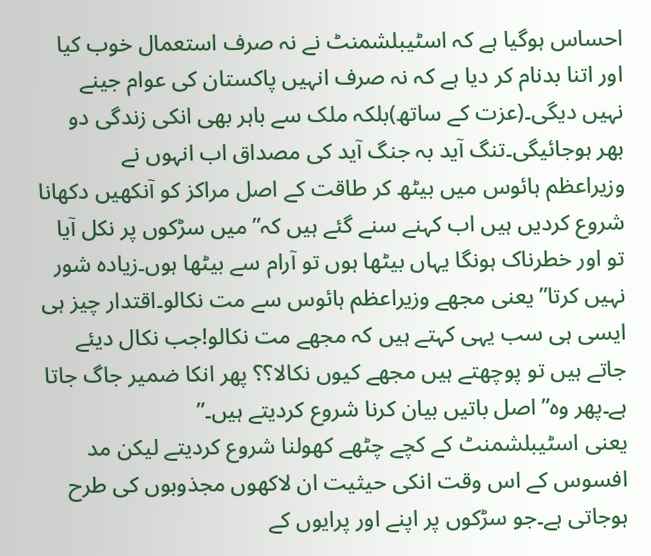احساس ہوگیا ہے کہ اسٹیبلشمنٹ نے نہ صرف استعمال خوب کیا اور اتنا بدنام کر دیا ہے کہ نہ صرف انہیں پاکستان کی عوام جینے نہیں دیگی۔(عزت کے ساتھ)بلکہ ملک سے باہر بھی انکی زندگی دو بھر ہوجائیگی۔تنگ آید بہ جنگ آید کی مصداق اب انہوں نے وزیراعظم ہائوس میں بیٹھ کر طاقت کے اصل مراکز کو آنکھیں دکھانا شروع کردیں ہیں اب کہنے سنے گئے ہیں کہ”میں سڑکوں پر نکل آیا تو اور خطرناک ہونگا یہاں بیٹھا ہوں تو آرام سے بیٹھا ہوں۔زیادہ شور نہیں کرتا”یعنی مجھے وزیراعظم ہائوس سے مت نکالو۔اقتدار چیز ہی ایسی ہی سب یہی کہتے ہیں کہ مجھے مت نکالو!جب نکال دیئے جاتے ہیں تو پوچھتے ہیں مجھے کیوں نکالا؟؟ پھر انکا ضمیر جاگ جاتا ہے۔پھر وہ”اصل باتیں بیان کرنا شروع کردیتے ہیں۔”
یعنی اسٹیبلشمنٹ کے کچے چٹھے کھولنا شروع کردیتے لیکن مد افسوس کے اس وقت انکی حیثیت ان لاکھوں مجذوبوں کی طرح ہوجاتی ہے۔جو سڑکوں پر اپنے اور پرایوں کے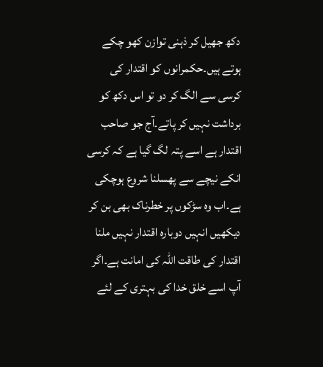دکھ جھیل کر ذہنی توازن کھو چکے ہوتے ہیں۔حکمرانوں کو اقتدار کی کرسی سے الگ کر دو تو اس دکھ کو برداشت نہیں کر پاتے۔آج جو صاحب اقتدار ہے اسے پتہ لگ گیا ہے کہ کرسی انکے نیچے سے پھسلنا شروع ہوچکی ہے۔اب وہ سڑکوں پر خطرناک بھی بن کر دیکھیں انہیں دوبارہ اقتدار نہیں ملنا اقتدار کی طاقت اللہ کی امانت ہے۔اگر آپ اسے خلق خدا کی بہتری کے لئے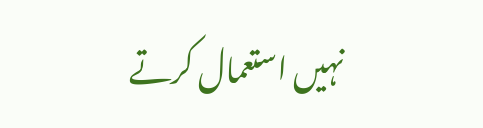نہیں استعمال کرتے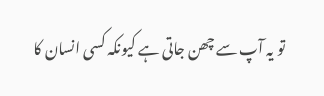تو یہ آپ سے چھن جاتی ہے کیونکہ کسی انسان کا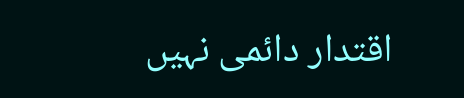اقتدار دائمی نہیں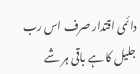دائمی اقتدار صرف اس رب جلیل کا ہے باقی ہر شے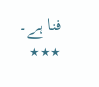فنا ہے۔
٭٭٭